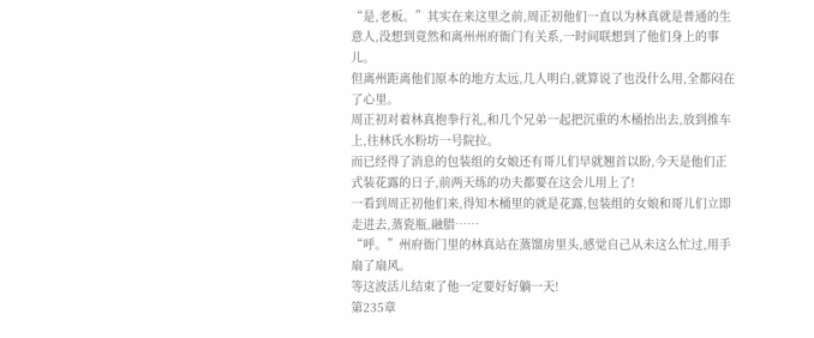“是,老板。”其实在来这里之前,周正初他们一直以为林真就是普通的生意人,没想到竟然和离州州府衙门有关系,一时间联想到了他们身上的事儿。
但离州距离他们原本的地方太远,几人明白,就算说了也没什么用,全都闷在了心里。
周正初对着林真抱拳行礼,和几个兄弟一起把沉重的木桶抬出去,放到推车上,往林氏水粉坊一号院拉。
而已经得了消息的包装组的女娘还有哥儿们早就翘首以盼,今天是他们正式装花露的日子,前两天练的功夫都要在这会儿用上了!
一看到周正初他们来,得知木桶里的就是花露,包装组的女娘和哥儿们立即走进去,蒸瓷瓶,融腊……
“呼。”州府衙门里的林真站在蒸馏房里头,感觉自己从未这么忙过,用手扇了扇风。
等这波活儿结束了他一定要好好躺一天!
第235章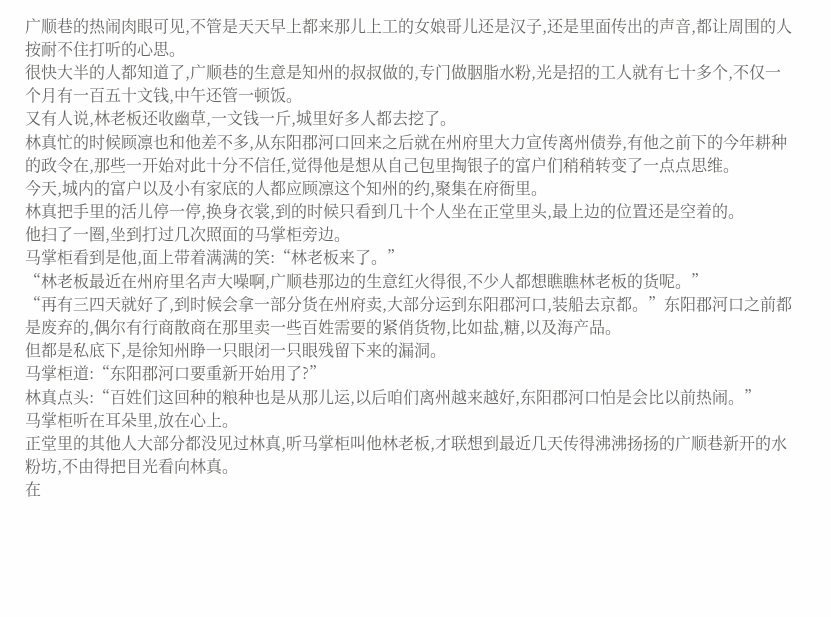广顺巷的热闹肉眼可见,不管是天天早上都来那儿上工的女娘哥儿还是汉子,还是里面传出的声音,都让周围的人按耐不住打听的心思。
很快大半的人都知道了,广顺巷的生意是知州的叔叔做的,专门做胭脂水粉,光是招的工人就有七十多个,不仅一个月有一百五十文钱,中午还管一顿饭。
又有人说,林老板还收幽草,一文钱一斤,城里好多人都去挖了。
林真忙的时候顾凛也和他差不多,从东阳郡河口回来之后就在州府里大力宣传离州债券,有他之前下的今年耕种的政令在,那些一开始对此十分不信任,觉得他是想从自己包里掏银子的富户们稍稍转变了一点点思维。
今天,城内的富户以及小有家底的人都应顾凛这个知州的约,聚集在府衙里。
林真把手里的活儿停一停,换身衣裳,到的时候只看到几十个人坐在正堂里头,最上边的位置还是空着的。
他扫了一圈,坐到打过几次照面的马掌柜旁边。
马掌柜看到是他,面上带着满满的笑:“林老板来了。”
“林老板最近在州府里名声大噪啊,广顺巷那边的生意红火得很,不少人都想瞧瞧林老板的货呢。”
“再有三四天就好了,到时候会拿一部分货在州府卖,大部分运到东阳郡河口,装船去京都。”东阳郡河口之前都是废弃的,偶尔有行商散商在那里卖一些百姓需要的紧俏货物,比如盐,糖,以及海产品。
但都是私底下,是徐知州睁一只眼闭一只眼残留下来的漏洞。
马掌柜道:“东阳郡河口要重新开始用了?”
林真点头:“百姓们这回种的粮种也是从那儿运,以后咱们离州越来越好,东阳郡河口怕是会比以前热闹。”
马掌柜听在耳朵里,放在心上。
正堂里的其他人大部分都没见过林真,听马掌柜叫他林老板,才联想到最近几天传得沸沸扬扬的广顺巷新开的水粉坊,不由得把目光看向林真。
在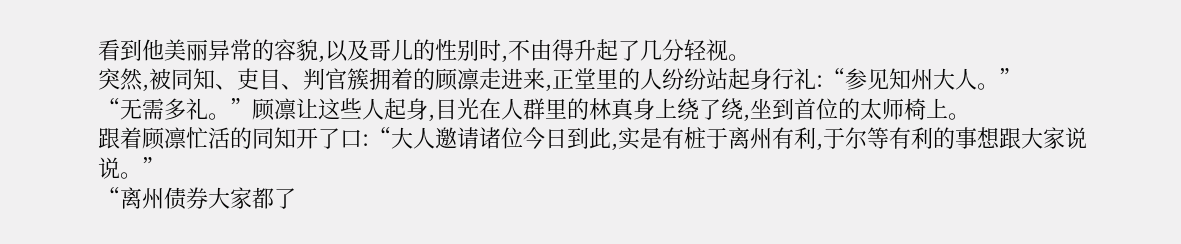看到他美丽异常的容貌,以及哥儿的性别时,不由得升起了几分轻视。
突然,被同知、吏目、判官簇拥着的顾凛走进来,正堂里的人纷纷站起身行礼:“参见知州大人。”
“无需多礼。”顾凛让这些人起身,目光在人群里的林真身上绕了绕,坐到首位的太师椅上。
跟着顾凛忙活的同知开了口:“大人邀请诸位今日到此,实是有桩于离州有利,于尔等有利的事想跟大家说说。”
“离州债券大家都了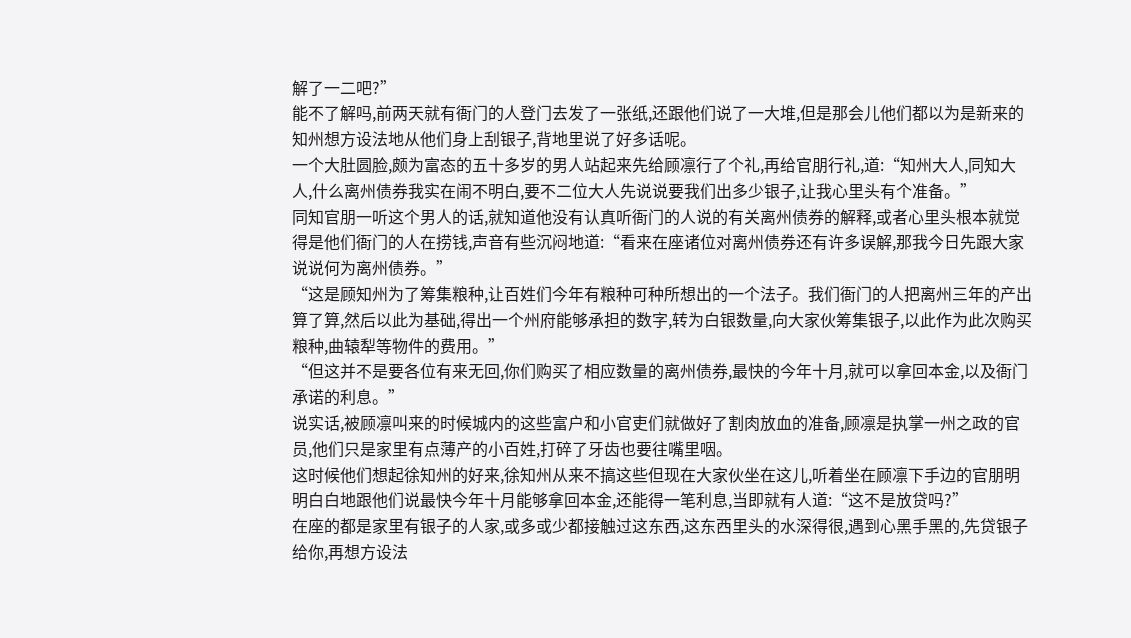解了一二吧?”
能不了解吗,前两天就有衙门的人登门去发了一张纸,还跟他们说了一大堆,但是那会儿他们都以为是新来的知州想方设法地从他们身上刮银子,背地里说了好多话呢。
一个大肚圆脸,颇为富态的五十多岁的男人站起来先给顾凛行了个礼,再给官朋行礼,道:“知州大人,同知大人,什么离州债券我实在闹不明白,要不二位大人先说说要我们出多少银子,让我心里头有个准备。”
同知官朋一听这个男人的话,就知道他没有认真听衙门的人说的有关离州债券的解释,或者心里头根本就觉得是他们衙门的人在捞钱,声音有些沉闷地道:“看来在座诸位对离州债券还有许多误解,那我今日先跟大家说说何为离州债券。”
“这是顾知州为了筹集粮种,让百姓们今年有粮种可种所想出的一个法子。我们衙门的人把离州三年的产出算了算,然后以此为基础,得出一个州府能够承担的数字,转为白银数量,向大家伙筹集银子,以此作为此次购买粮种,曲辕犁等物件的费用。”
“但这并不是要各位有来无回,你们购买了相应数量的离州债券,最快的今年十月,就可以拿回本金,以及衙门承诺的利息。”
说实话,被顾凛叫来的时候城内的这些富户和小官吏们就做好了割肉放血的准备,顾凛是执掌一州之政的官员,他们只是家里有点薄产的小百姓,打碎了牙齿也要往嘴里咽。
这时候他们想起徐知州的好来,徐知州从来不搞这些但现在大家伙坐在这儿,听着坐在顾凛下手边的官朋明明白白地跟他们说最快今年十月能够拿回本金,还能得一笔利息,当即就有人道:“这不是放贷吗?”
在座的都是家里有银子的人家,或多或少都接触过这东西,这东西里头的水深得很,遇到心黑手黑的,先贷银子给你,再想方设法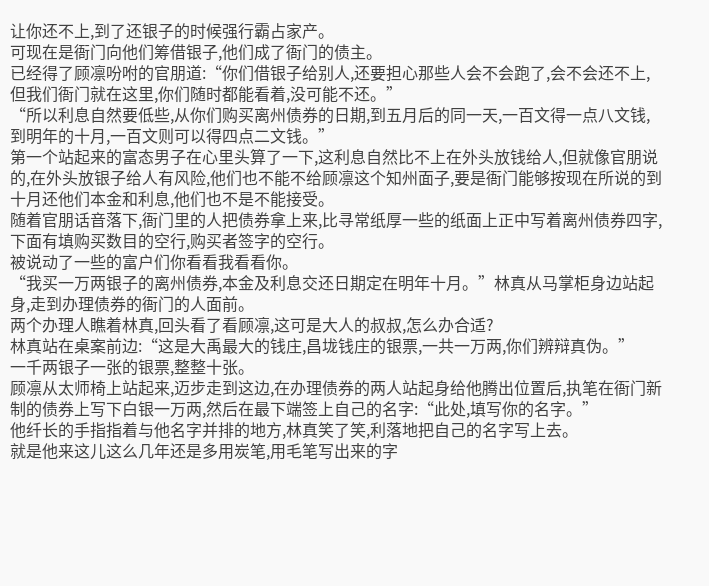让你还不上,到了还银子的时候强行霸占家产。
可现在是衙门向他们筹借银子,他们成了衙门的债主。
已经得了顾凛吩咐的官朋道:“你们借银子给别人,还要担心那些人会不会跑了,会不会还不上,但我们衙门就在这里,你们随时都能看着,没可能不还。”
“所以利息自然要低些,从你们购买离州债券的日期,到五月后的同一天,一百文得一点八文钱,到明年的十月,一百文则可以得四点二文钱。”
第一个站起来的富态男子在心里头算了一下,这利息自然比不上在外头放钱给人,但就像官朋说的,在外头放银子给人有风险,他们也不能不给顾凛这个知州面子,要是衙门能够按现在所说的到十月还他们本金和利息,他们也不是不能接受。
随着官朋话音落下,衙门里的人把债券拿上来,比寻常纸厚一些的纸面上正中写着离州债券四字,下面有填购买数目的空行,购买者签字的空行。
被说动了一些的富户们你看看我看看你。
“我买一万两银子的离州债券,本金及利息交还日期定在明年十月。”林真从马掌柜身边站起身,走到办理债券的衙门的人面前。
两个办理人瞧着林真,回头看了看顾凛,这可是大人的叔叔,怎么办合适?
林真站在桌案前边:“这是大禹最大的钱庄,昌垅钱庄的银票,一共一万两,你们辨辩真伪。”
一千两银子一张的银票,整整十张。
顾凛从太师椅上站起来,迈步走到这边,在办理债券的两人站起身给他腾出位置后,执笔在衙门新制的债券上写下白银一万两,然后在最下端签上自己的名字:“此处,填写你的名字。”
他纤长的手指指着与他名字并排的地方,林真笑了笑,利落地把自己的名字写上去。
就是他来这儿这么几年还是多用炭笔,用毛笔写出来的字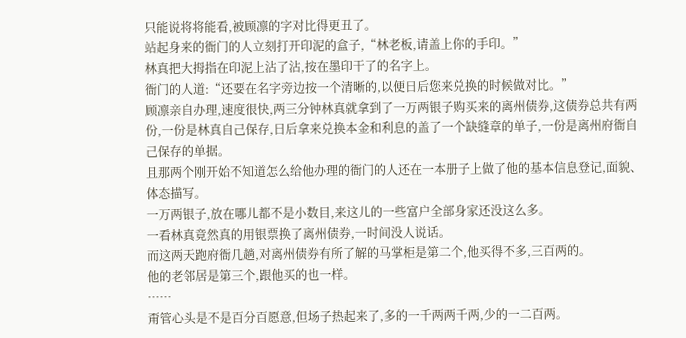只能说将将能看,被顾凛的字对比得更丑了。
站起身来的衙门的人立刻打开印泥的盒子,“林老板,请盖上你的手印。”
林真把大拇指在印泥上沾了沾,按在墨印干了的名字上。
衙门的人道:“还要在名字旁边按一个清晰的,以便日后您来兑换的时候做对比。”
顾凛亲自办理,速度很快,两三分钟林真就拿到了一万两银子购买来的离州债券,这债券总共有两份,一份是林真自己保存,日后拿来兑换本金和利息的盖了一个缺缝章的单子,一份是离州府衙自己保存的单据。
且那两个刚开始不知道怎么给他办理的衙门的人还在一本册子上做了他的基本信息登记,面貌、体态描写。
一万两银子,放在哪儿都不是小数目,来这儿的一些富户全部身家还没这么多。
一看林真竟然真的用银票换了离州债券,一时间没人说话。
而这两天跑府衙几趟,对离州债券有所了解的马掌柜是第二个,他买得不多,三百两的。
他的老邻居是第三个,跟他买的也一样。
……
甭管心头是不是百分百愿意,但场子热起来了,多的一千两两千两,少的一二百两。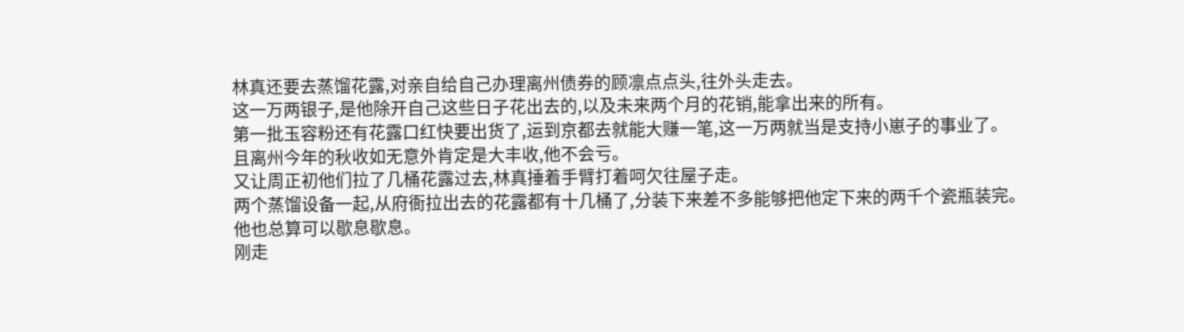林真还要去蒸馏花露,对亲自给自己办理离州债券的顾凛点点头,往外头走去。
这一万两银子,是他除开自己这些日子花出去的,以及未来两个月的花销,能拿出来的所有。
第一批玉容粉还有花露口红快要出货了,运到京都去就能大赚一笔,这一万两就当是支持小崽子的事业了。
且离州今年的秋收如无意外肯定是大丰收,他不会亏。
又让周正初他们拉了几桶花露过去,林真捶着手臂打着呵欠往屋子走。
两个蒸馏设备一起,从府衙拉出去的花露都有十几桶了,分装下来差不多能够把他定下来的两千个瓷瓶装完。
他也总算可以歇息歇息。
刚走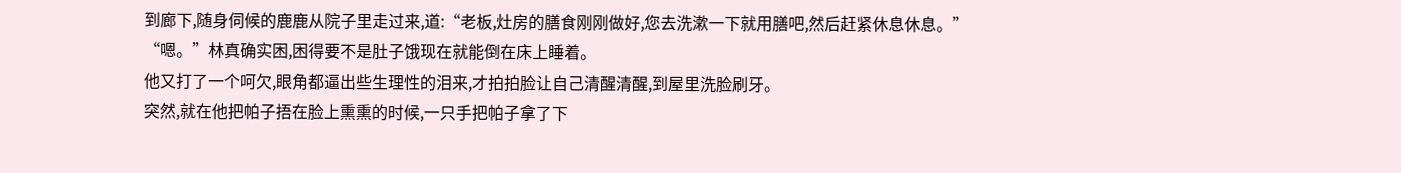到廊下,随身伺候的鹿鹿从院子里走过来,道:“老板,灶房的膳食刚刚做好,您去洗漱一下就用膳吧,然后赶紧休息休息。”
“嗯。”林真确实困,困得要不是肚子饿现在就能倒在床上睡着。
他又打了一个呵欠,眼角都逼出些生理性的泪来,才拍拍脸让自己清醒清醒,到屋里洗脸刷牙。
突然,就在他把帕子捂在脸上熏熏的时候,一只手把帕子拿了下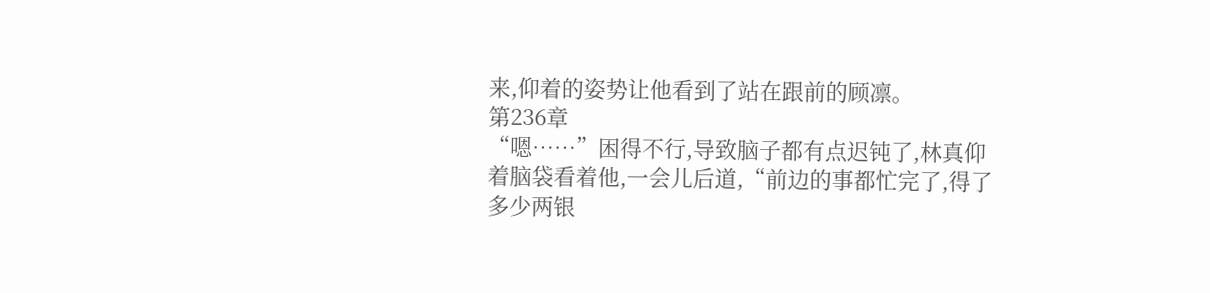来,仰着的姿势让他看到了站在跟前的顾凛。
第236章
“嗯……”困得不行,导致脑子都有点迟钝了,林真仰着脑袋看着他,一会儿后道,“前边的事都忙完了,得了多少两银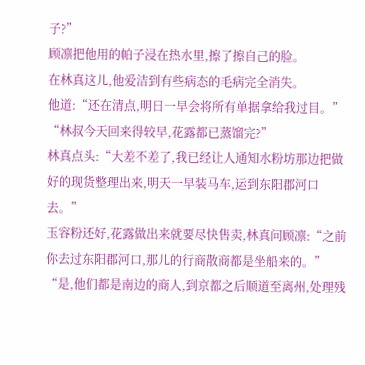子?”
顾凛把他用的帕子浸在热水里,擦了擦自己的脸。
在林真这儿,他爱洁到有些病态的毛病完全消失。
他道:“还在清点,明日一早会将所有单据拿给我过目。”
“林叔今天回来得较早,花露都已蒸馏完?”
林真点头:“大差不差了,我已经让人通知水粉坊那边把做好的现货整理出来,明天一早装马车,运到东阳郡河口去。”
玉容粉还好,花露做出来就要尽快售卖,林真问顾凛:“之前你去过东阳郡河口,那儿的行商散商都是坐船来的。”
“是,他们都是南边的商人,到京都之后顺道至离州,处理残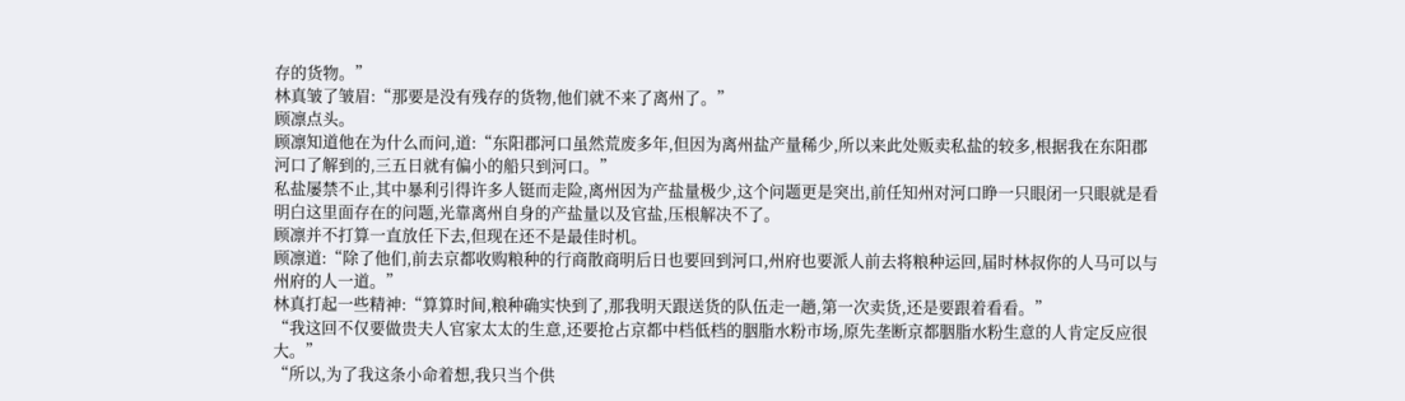存的货物。”
林真皱了皱眉:“那要是没有残存的货物,他们就不来了离州了。”
顾凛点头。
顾凛知道他在为什么而问,道:“东阳郡河口虽然荒废多年,但因为离州盐产量稀少,所以来此处贩卖私盐的较多,根据我在东阳郡河口了解到的,三五日就有偏小的船只到河口。”
私盐屡禁不止,其中暴利引得许多人铤而走险,离州因为产盐量极少,这个问题更是突出,前任知州对河口睁一只眼闭一只眼就是看明白这里面存在的问题,光靠离州自身的产盐量以及官盐,压根解决不了。
顾凛并不打算一直放任下去,但现在还不是最佳时机。
顾凛道:“除了他们,前去京都收购粮种的行商散商明后日也要回到河口,州府也要派人前去将粮种运回,届时林叔你的人马可以与州府的人一道。”
林真打起一些精神:“算算时间,粮种确实快到了,那我明天跟送货的队伍走一趟,第一次卖货,还是要跟着看看。”
“我这回不仅要做贵夫人官家太太的生意,还要抢占京都中档低档的胭脂水粉市场,原先垄断京都胭脂水粉生意的人肯定反应很大。”
“所以,为了我这条小命着想,我只当个供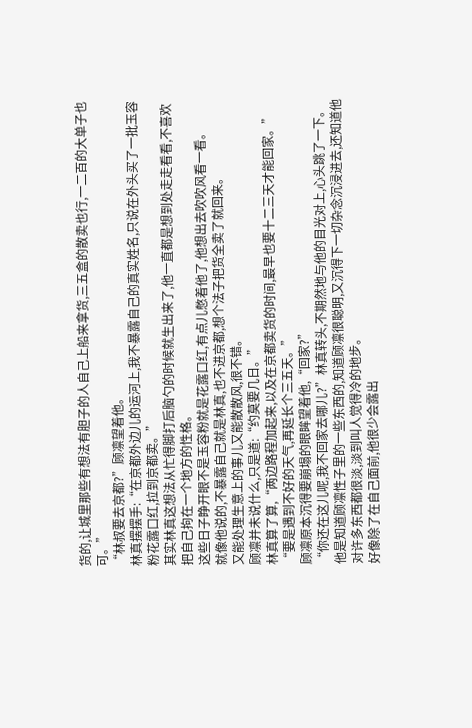货的,让城里那些有想法有胆子的人自己上船来拿货,三五盒的散卖也行,一二百的大单子也可。”
“林叔要去京都?”顾凛望着他。
林真摆摆手:“在京都外边儿的运河上,我不暴露自己的真实姓名,只说在外头买了一批玉容粉花露口红,拉到京都卖。”
其实林真这想法从忙得脚打后脑勺的时候就生出来了,他一直都是想到处走走看看,不喜欢把自己拘在一个地方的性格。
这些日子睁开眼不是玉容粉就是花露口红,有点儿憋着他了,他想出去吹吹风看一看。
就像他说的,不暴露自己就是林真,也不进京都,想个法子把货全卖了就回来。
又能处理生意上的事儿又能散散风,很不错。
顾凛并未说什么,只是道:“约莫要几日。”
林真算了算,“两边路程加起来,以及在京都卖货的时间,最早也要十二三天才能回家。”
“要是遇到不好的天气,再延长个三五天。”
顾凛原本沉得要崩塌的眼眸望着他,“回家?”
“你还在这儿呢,我不回家去哪儿?”林真转头,不期然地与他的目光对上,心头跳了一下。
他是知道顾凛性子里的一些东西的,知道顾凛很聪明,又沉得下一切杂念沉浸进去,还知道他对许多东西都很淡,淡到叫人觉得冷的地步。
好像除了在自己面前,他很少会露出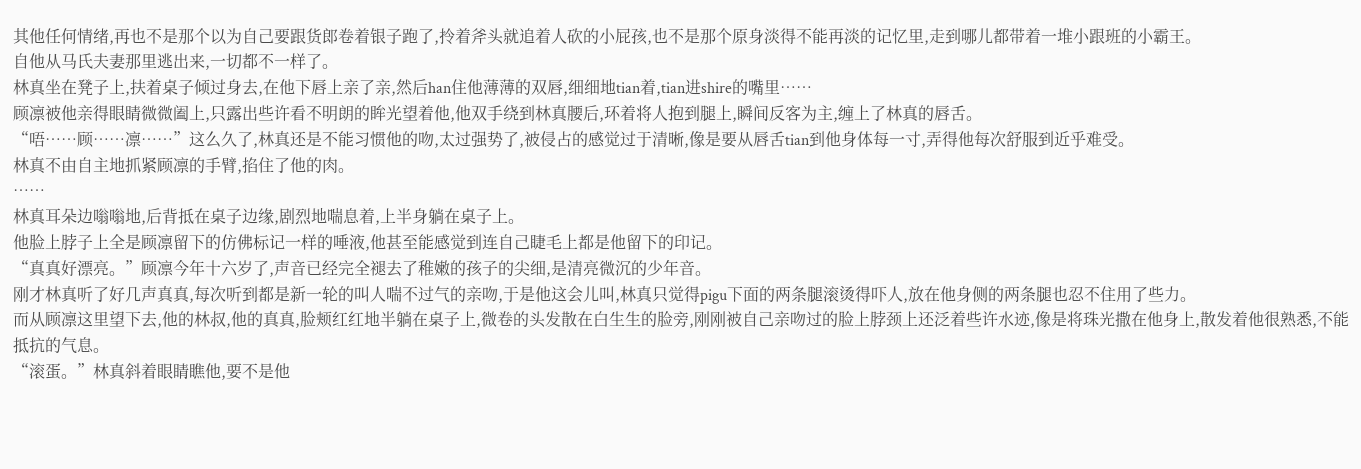其他任何情绪,再也不是那个以为自己要跟货郎卷着银子跑了,拎着斧头就追着人砍的小屁孩,也不是那个原身淡得不能再淡的记忆里,走到哪儿都带着一堆小跟班的小霸王。
自他从马氏夫妻那里逃出来,一切都不一样了。
林真坐在凳子上,扶着桌子倾过身去,在他下唇上亲了亲,然后han住他薄薄的双唇,细细地tian着,tian进shire的嘴里……
顾凛被他亲得眼睛微微阖上,只露出些许看不明朗的眸光望着他,他双手绕到林真腰后,环着将人抱到腿上,瞬间反客为主,缠上了林真的唇舌。
“唔……顾……凛……”这么久了,林真还是不能习惯他的吻,太过强势了,被侵占的感觉过于清晰,像是要从唇舌tian到他身体每一寸,弄得他每次舒服到近乎难受。
林真不由自主地抓紧顾凛的手臂,掐住了他的肉。
……
林真耳朵边嗡嗡地,后背抵在桌子边缘,剧烈地喘息着,上半身躺在桌子上。
他脸上脖子上全是顾凛留下的仿佛标记一样的唾液,他甚至能感觉到连自己睫毛上都是他留下的印记。
“真真好漂亮。”顾凛今年十六岁了,声音已经完全褪去了稚嫩的孩子的尖细,是清亮微沉的少年音。
刚才林真听了好几声真真,每次听到都是新一轮的叫人喘不过气的亲吻,于是他这会儿叫,林真只觉得pigu下面的两条腿滚烫得吓人,放在他身侧的两条腿也忍不住用了些力。
而从顾凛这里望下去,他的林叔,他的真真,脸颊红红地半躺在桌子上,微卷的头发散在白生生的脸旁,刚刚被自己亲吻过的脸上脖颈上还泛着些许水迹,像是将珠光撒在他身上,散发着他很熟悉,不能抵抗的气息。
“滚蛋。”林真斜着眼睛瞧他,要不是他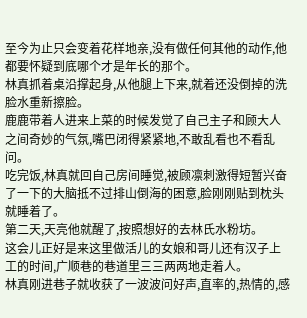至今为止只会变着花样地亲,没有做任何其他的动作,他都要怀疑到底哪个才是年长的那个。
林真抓着桌沿撑起身,从他腿上下来,就着还没倒掉的洗脸水重新擦脸。
鹿鹿带着人进来上菜的时候发觉了自己主子和顾大人之间奇妙的气氛,嘴巴闭得紧紧地,不敢乱看也不看乱问。
吃完饭,林真就回自己房间睡觉,被顾凛刺激得短暂兴奋了一下的大脑抵不过排山倒海的困意,脸刚刚贴到枕头就睡着了。
第二天,天亮他就醒了,按照想好的去林氏水粉坊。
这会儿正好是来这里做活儿的女娘和哥儿还有汉子上工的时间,广顺巷的巷道里三三两两地走着人。
林真刚进巷子就收获了一波波问好声,直率的,热情的,感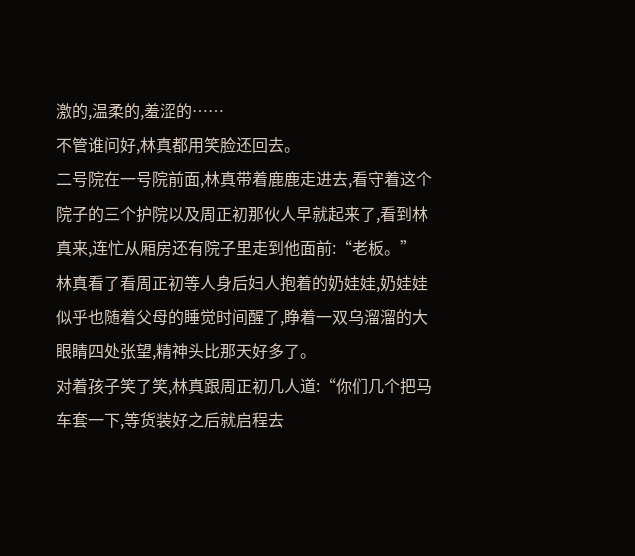激的,温柔的,羞涩的……
不管谁问好,林真都用笑脸还回去。
二号院在一号院前面,林真带着鹿鹿走进去,看守着这个院子的三个护院以及周正初那伙人早就起来了,看到林真来,连忙从厢房还有院子里走到他面前:“老板。”
林真看了看周正初等人身后妇人抱着的奶娃娃,奶娃娃似乎也随着父母的睡觉时间醒了,睁着一双乌溜溜的大眼睛四处张望,精神头比那天好多了。
对着孩子笑了笑,林真跟周正初几人道:“你们几个把马车套一下,等货装好之后就启程去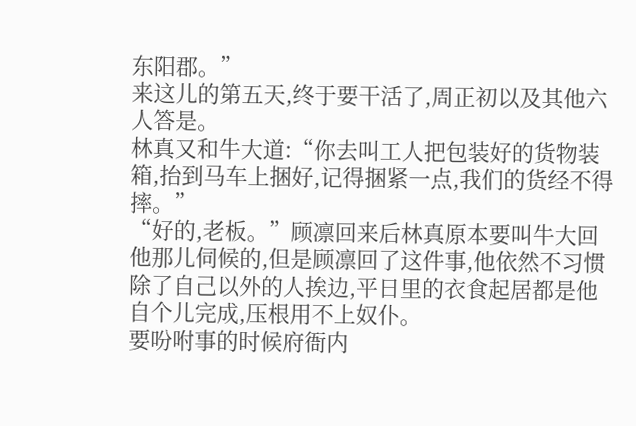东阳郡。”
来这儿的第五天,终于要干活了,周正初以及其他六人答是。
林真又和牛大道:“你去叫工人把包装好的货物装箱,抬到马车上捆好,记得捆紧一点,我们的货经不得摔。”
“好的,老板。”顾凛回来后林真原本要叫牛大回他那儿伺候的,但是顾凛回了这件事,他依然不习惯除了自己以外的人挨边,平日里的衣食起居都是他自个儿完成,压根用不上奴仆。
要吩咐事的时候府衙内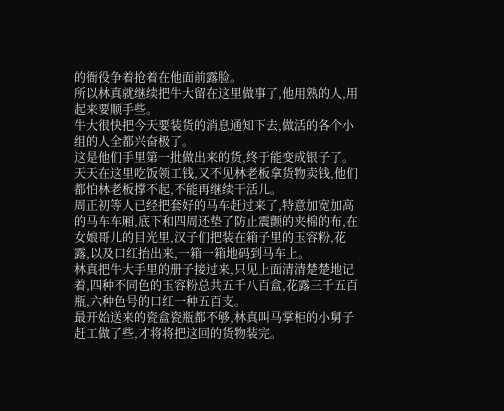的衙役争着抢着在他面前露脸。
所以林真就继续把牛大留在这里做事了,他用熟的人,用起来要顺手些。
牛大很快把今天要装货的消息通知下去,做活的各个小组的人全都兴奋极了。
这是他们手里第一批做出来的货,终于能变成银子了。
天天在这里吃饭领工钱,又不见林老板拿货物卖钱,他们都怕林老板撑不起,不能再继续干活儿。
周正初等人已经把套好的马车赶过来了,特意加宽加高的马车车厢,底下和四周还垫了防止震颤的夹棉的布,在女娘哥儿的目光里,汉子们把装在箱子里的玉容粉,花露,以及口红抬出来,一箱一箱地码到马车上。
林真把牛大手里的册子接过来,只见上面清清楚楚地记着,四种不同色的玉容粉总共五千八百盒,花露三千五百瓶,六种色号的口红一种五百支。
最开始送来的瓷盒瓷瓶都不够,林真叫马掌柜的小舅子赶工做了些,才将将把这回的货物装完。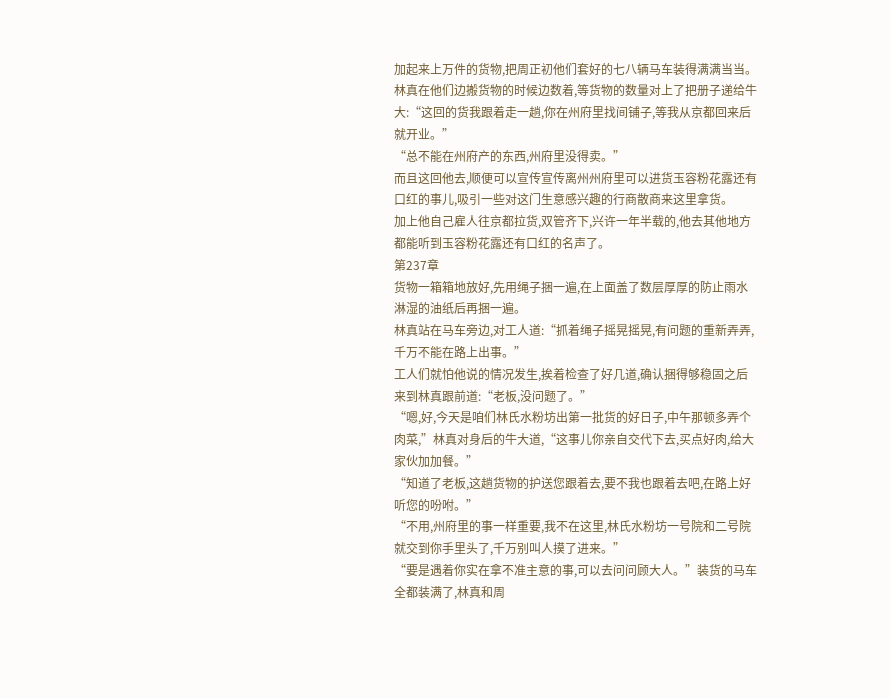加起来上万件的货物,把周正初他们套好的七八辆马车装得满满当当。
林真在他们边搬货物的时候边数着,等货物的数量对上了把册子递给牛大:“这回的货我跟着走一趟,你在州府里找间铺子,等我从京都回来后就开业。”
“总不能在州府产的东西,州府里没得卖。”
而且这回他去,顺便可以宣传宣传离州州府里可以进货玉容粉花露还有口红的事儿,吸引一些对这门生意感兴趣的行商散商来这里拿货。
加上他自己雇人往京都拉货,双管齐下,兴许一年半载的,他去其他地方都能听到玉容粉花露还有口红的名声了。
第237章
货物一箱箱地放好,先用绳子捆一遍,在上面盖了数层厚厚的防止雨水淋湿的油纸后再捆一遍。
林真站在马车旁边,对工人道:“抓着绳子摇晃摇晃,有问题的重新弄弄,千万不能在路上出事。”
工人们就怕他说的情况发生,挨着检查了好几道,确认捆得够稳固之后来到林真跟前道:“老板,没问题了。”
“嗯,好,今天是咱们林氏水粉坊出第一批货的好日子,中午那顿多弄个肉菜,”林真对身后的牛大道,“这事儿你亲自交代下去,买点好肉,给大家伙加加餐。”
“知道了老板,这趟货物的护送您跟着去,要不我也跟着去吧,在路上好听您的吩咐。”
“不用,州府里的事一样重要,我不在这里,林氏水粉坊一号院和二号院就交到你手里头了,千万别叫人摸了进来。”
“要是遇着你实在拿不准主意的事,可以去问问顾大人。”装货的马车全都装满了,林真和周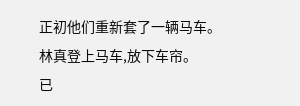正初他们重新套了一辆马车。
林真登上马车,放下车帘。
已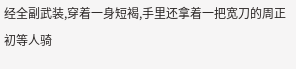经全副武装,穿着一身短褐,手里还拿着一把宽刀的周正初等人骑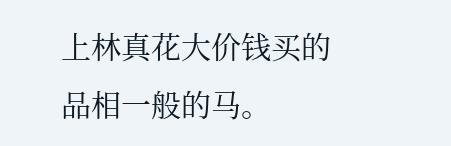上林真花大价钱买的品相一般的马。